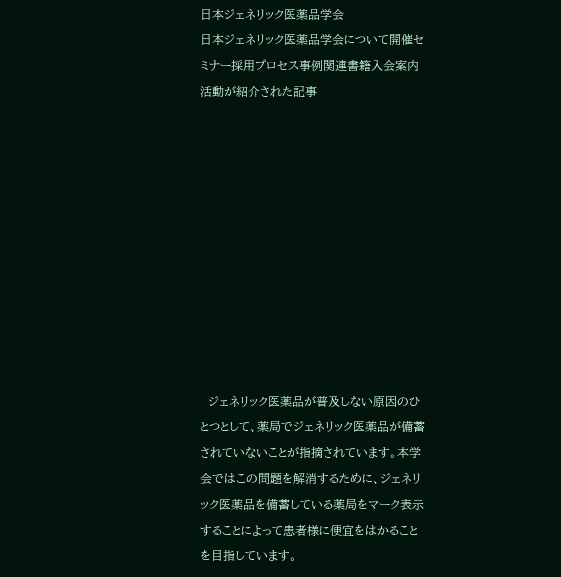日本ジェネリック医薬品学会
日本ジェネリック医薬品学会について開催セミナー採用プロセス事例関連書籍入会案内活動が紹介された記事











  ジェネリック医薬品が普及しない原因のひとつとして、薬局でジェネリック医薬品が備蓄されていないことが指摘されています。本学会ではこの問題を解消するために、ジェネリック医薬品を備蓄している薬局をマーク表示することによって患者様に便宜をはかることを目指しています。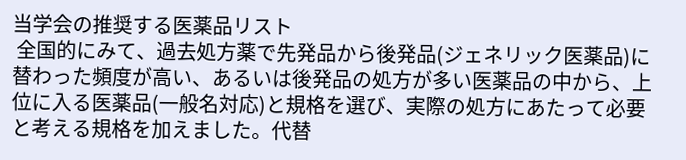当学会の推奨する医薬品リスト
 全国的にみて、過去処方薬で先発品から後発品(ジェネリック医薬品)に替わった頻度が高い、あるいは後発品の処方が多い医薬品の中から、上位に入る医薬品(一般名対応)と規格を選び、実際の処方にあたって必要と考える規格を加えました。代替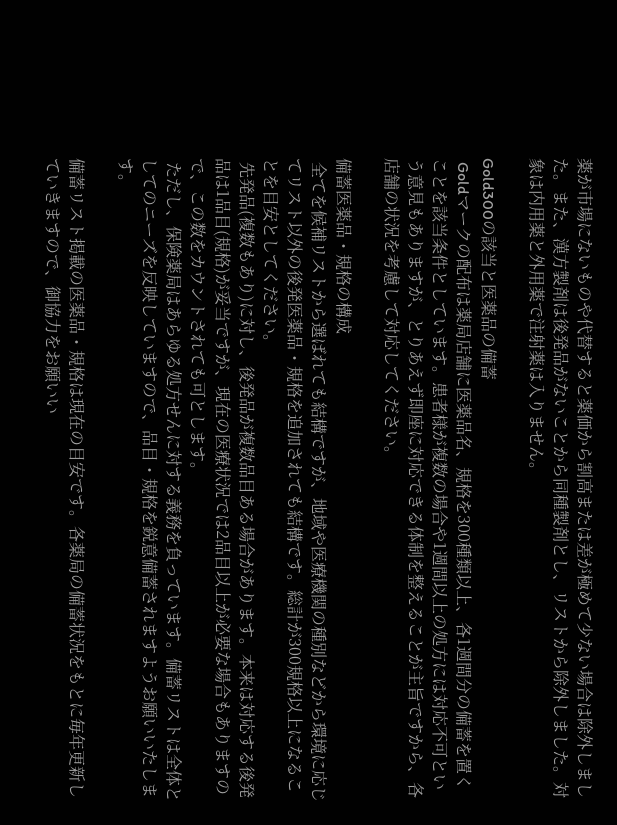薬が市場にないものや代替すると薬価から割高または差が極めて少ない場合は除外しました。また、漢方製剤は後発品がないことから同種製剤とし、リストから除外しました。対象は内用薬と外用薬で注射薬は入りません。

Gold300の該当と医薬品の備蓄
 Goldマークの配布は薬局店舗に医薬品名、規格を300種類以上、各1週間分の備蓄を置くことを該当条件としています。患者様が複数の場合や1週間以上の処方には対応不可という意見もありますが、とりあえず即座に対応できる体制を整えることが主旨ですから、各店舗の状況を考慮して対応してください。

備蓄医薬品・規格の構成
 全てを候補リストから選ばれても結構ですが、地域や医療機関の種別などから環境に応じてリスト以外の後発医薬品・規格を追加されても結構です。総計が300規格以上になることを目安としてください。
 先発品(複数もあり)に対し、後発品が複数品目ある場合があります。本来は対応する後発品は1品目(規格)が妥当ですが、現在の医療状況では2品目以上が必要な場合もありますので、この数をカウントされても可とします。
 ただし、保険薬局はあらゆる処方せんに対する義務を負っています。備蓄リストは全体としてのニーズを反映していますので、品目・規格を鋭意備蓄されますようお願いいたします。

備蓄リスト掲載の医薬品・規格は現在の目安です。各薬局の備蓄状況をもとに毎年更新していきますので、御協力をお願いい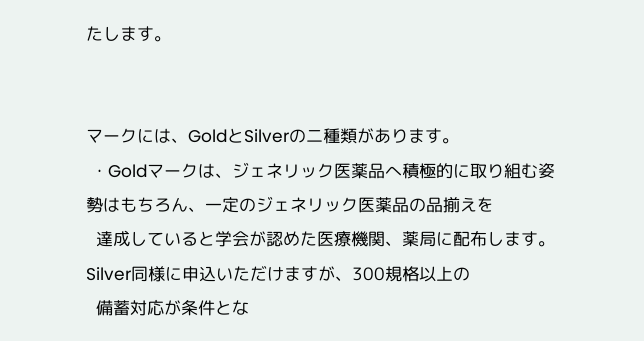たします。


マークには、GoldとSilverの二種類があります。
 ・Goldマークは、ジェネリック医薬品へ積極的に取り組む姿勢はもちろん、一定のジェネリック医薬品の品揃えを
  達成していると学会が認めた医療機関、薬局に配布します。Silver同様に申込いただけますが、300規格以上の
  備蓄対応が条件とな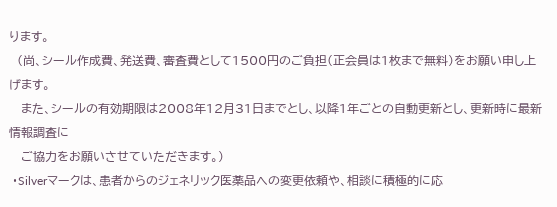ります。
  (尚、シール作成費、発送費、審査費として1500円のご負担(正会員は1枚まで無料)をお願い申し上げます。
   また、シールの有効期限は2008年12月31日までとし、以降1年ごとの自動更新とし、更新時に最新情報調査に
   ご協力をお願いさせていただきます。)
 ・Silverマークは、患者からのジェネリック医薬品への変更依頼や、相談に積極的に応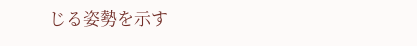じる姿勢を示す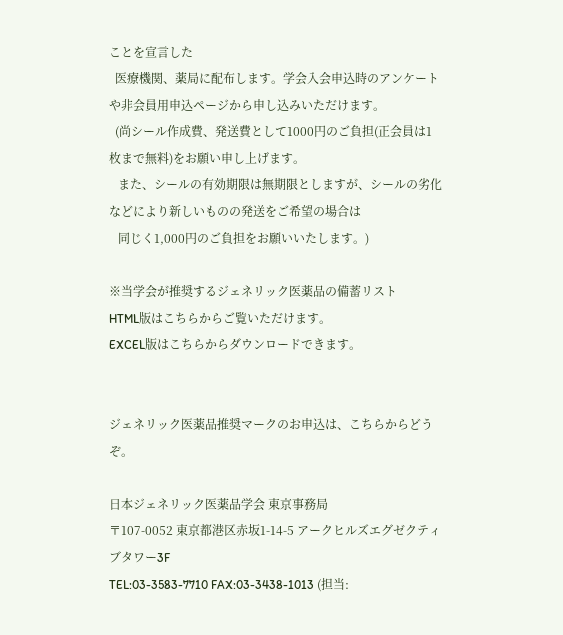ことを宣言した
  医療機関、薬局に配布します。学会入会申込時のアンケートや非会員用申込ページから申し込みいただけます。
  (尚シール作成費、発送費として1000円のご負担(正会員は1枚まで無料)をお願い申し上げます。
   また、シールの有効期限は無期限としますが、シールの劣化などにより新しいものの発送をご希望の場合は
   同じく1,000円のご負担をお願いいたします。)

※当学会が推奨するジェネリック医薬品の備蓄リスト
HTML版はこちらからご覧いただけます。
EXCEL版はこちらからダウンロードできます。


ジェネリック医薬品推奨マークのお申込は、こちらからどうぞ。

日本ジェネリック医薬品学会 東京事務局
〒107-0052 東京都港区赤坂1-14-5 アークヒルズエグゼクティブタワー3F
TEL:03-3583-7710 FAX:03-3438-1013 (担当: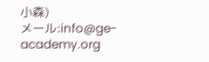小森)
メール:info@ge-academy.org